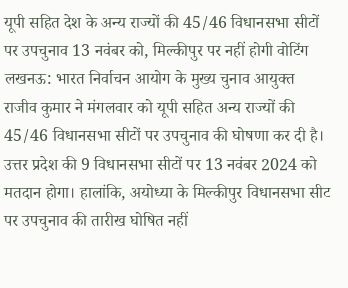यूपी सहित देश के अन्य राज्यों की 45/46 विधानसभा सीटों पर उपचुनाव 13 नवंबर को, मिल्कीपुर पर नहीं होगी वोटिंग
लखनऊ: भारत निर्वाचन आयोग के मुख्य चुनाव आयुक्त राजीव कुमार ने मंगलवार को यूपी सहित अन्य राज्यों की 45/46 विधानसभा सीटों पर उपचुनाव की घोषणा कर दी है। उत्तर प्रदेश की 9 विधानसभा सीटों पर 13 नवंबर 2024 को मतदान होगा। हालांकि, अयोध्या के मिल्कीपुर विधानसभा सीट पर उपचुनाव की तारीख घोषित नहीं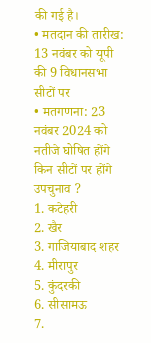की गई है।
• मतदान की तारीख: 13 नवंबर को यूपी की 9 विधानसभा सीटों पर
• मतगणना: 23 नवंबर 2024 को नतीजे घोषित होंगे
किन सीटों पर होंगे उपचुनाव ?
1. कटेहरी
2. खैर
3. गाजियाबाद शहर
4. मीरापुर
5. कुंदरकी
6. सीसामऊ
7.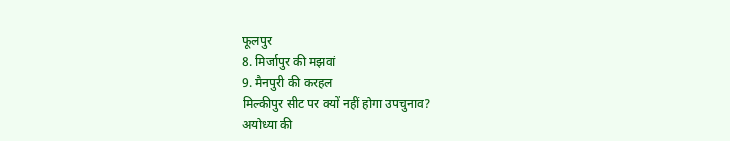फूलपुर
8. मिर्जापुर की मझवां
9. मैनपुरी की करहल
मिल्कीपुर सीट पर क्यों नहीं होगा उपचुनाव?
अयोध्या की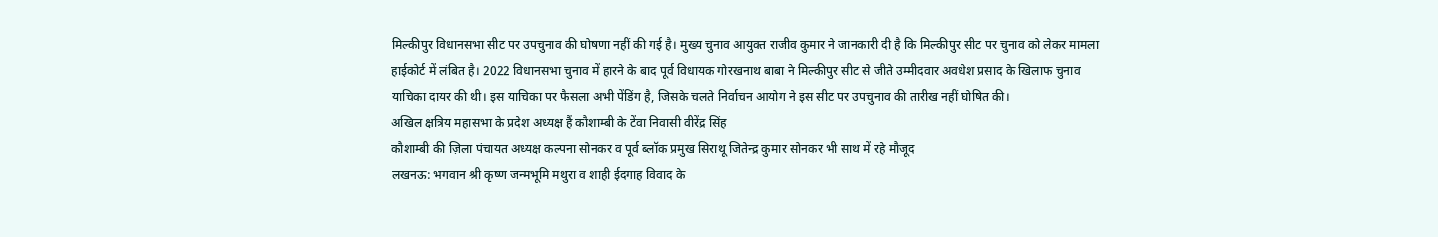मिल्कीपुर विधानसभा सीट पर उपचुनाव की घोषणा नहीं की गई है। मुख्य चुनाव आयुक्त राजीव कुमार ने जानकारी दी है कि मिल्कीपुर सीट पर चुनाव को लेकर मामला हाईकोर्ट में लंबित है। 2022 विधानसभा चुनाव में हारने के बाद पूर्व विधायक गोरखनाथ बाबा ने मिल्कीपुर सीट से जीते उम्मीदवार अवधेश प्रसाद के खिलाफ चुनाव याचिका दायर की थी। इस याचिका पर फैसला अभी पेंडिंग है, जिसके चलते निर्वाचन आयोग ने इस सीट पर उपचुनाव की तारीख नहीं घोषित की।
अखिल क्षत्रिय महासभा के प्रदेश अध्यक्ष हैं कौशाम्बी के टेंवा निवासी वीरेंद्र सिंह
कौशाम्बी की ज़िला पंचायत अध्यक्ष कल्पना सोनकर व पूर्व ब्लॉक प्रमुख सिराथू जितेन्द्र कुमार सोनकर भी साथ में रहे मौजूद
लखनऊ: भगवान श्री कृष्ण जन्मभूमि मथुरा व शाही ईदगाह विवाद के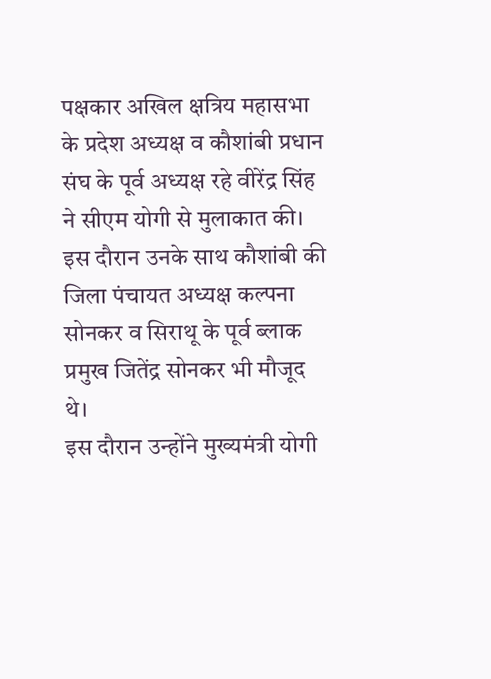पक्षकार अखिल क्षत्रिय महासभा के प्रदेश अध्यक्ष व कौशांबी प्रधान संघ के पूर्व अध्यक्ष रहे वीरेंद्र सिंह ने सीएम योगी से मुलाकात की। इस दौरान उनके साथ कौशांबी की जिला पंचायत अध्यक्ष कल्पना सोनकर व सिराथू के पूर्व ब्लाक प्रमुख जितेंद्र सोनकर भी मौजूद थे।
इस दौरान उन्होंने मुख्यमंत्री योगी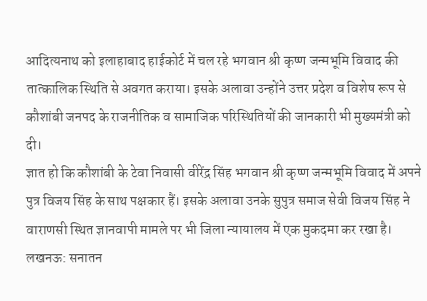आदित्यनाथ को इलाहाबाद हाईकोर्ट में चल रहे भगवान श्री कृष्ण जन्मभूमि विवाद की तात्कालिक स्थिति से अवगत कराया। इसके अलावा उन्होंने उत्तर प्रदेश व विशेष रूप से कौशांबी जनपद के राजनीतिक व सामाजिक परिस्थितियों की जानकारी भी मुख्यमंत्री को दी।
ज्ञात हो कि कौशांबी के टेवा निवासी वीरेंद्र सिंह भगवान श्री कृष्ण जन्मभूमि विवाद में अपने पुत्र विजय सिंह के साथ पक्षकार हैं। इसके अलावा उनके सुपुत्र समाज सेवी विजय सिंह ने वाराणसी स्थित ज्ञानवापी मामले पर भी जिला न्यायालय में एक मुकदमा कर रखा है।
लखनऊ: सनातन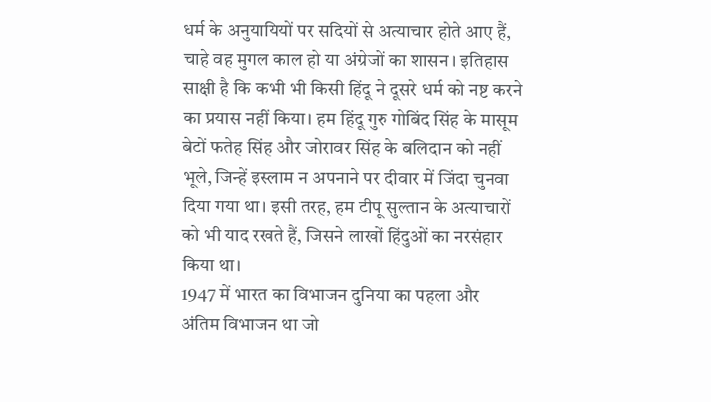धर्म के अनुयायियों पर सदियों से अत्याचार होते आए हैं, चाहे वह मुगल काल हो या अंग्रेजों का शासन। इतिहास साक्षी है कि कभी भी किसी हिंदू ने दूसरे धर्म को नष्ट करने का प्रयास नहीं किया। हम हिंदू गुरु गोबिंद सिंह के मासूम बेटों फतेह सिंह और जोरावर सिंह के बलिदान को नहीं भूले, जिन्हें इस्लाम न अपनाने पर दीवार में जिंदा चुनवा दिया गया था। इसी तरह, हम टीपू सुल्तान के अत्याचारों को भी याद रखते हैं, जिसने लाखों हिंदुओं का नरसंहार किया था।
1947 में भारत का विभाजन दुनिया का पहला और अंतिम विभाजन था जो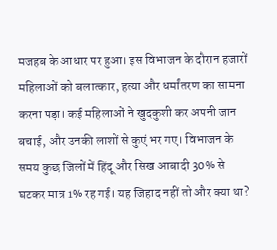मजहब के आधार पर हुआ। इस विभाजन के दौरान हजारों महिलाओं को बलात्कार, हत्या और धर्मांतरण का सामना करना पड़ा। कई महिलाओं ने खुदकुशी कर अपनी जान बचाई, और उनकी लाशों से कुएं भर गए। विभाजन के समय कुछ जिलों में हिंदू और सिख आबादी 30% से घटकर मात्र 1% रह गई। यह जिहाद नहीं तो और क्या था?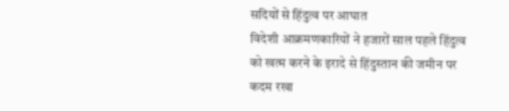सदियों से हिंदुत्व पर आघात
विदेशी आक्रमणकारियों ने हजारों साल पहले हिंदुत्व को खत्म करने के इरादे से हिंदुस्तान की जमीन पर कदम रखा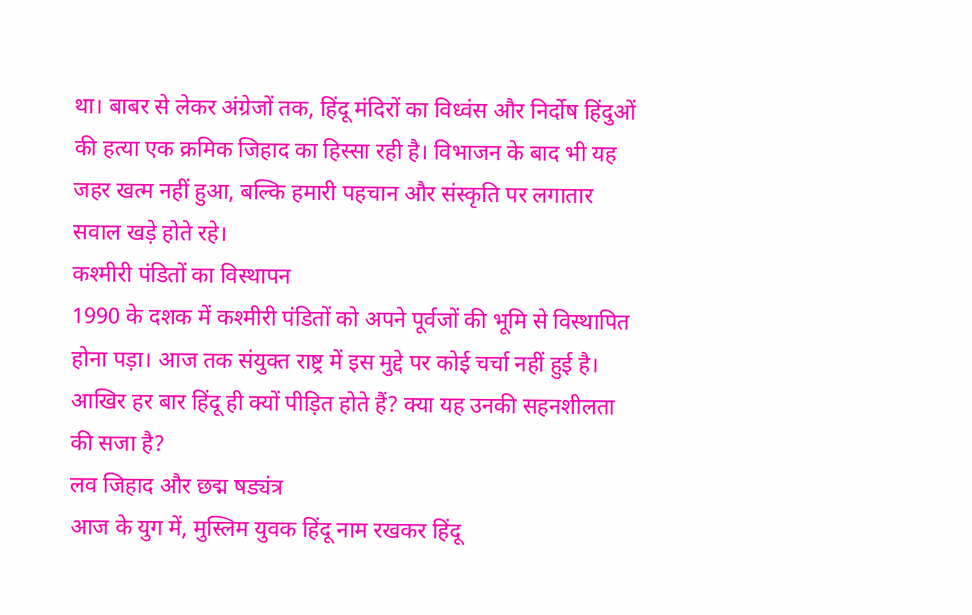था। बाबर से लेकर अंग्रेजों तक, हिंदू मंदिरों का विध्वंस और निर्दोष हिंदुओं की हत्या एक क्रमिक जिहाद का हिस्सा रही है। विभाजन के बाद भी यह जहर खत्म नहीं हुआ, बल्कि हमारी पहचान और संस्कृति पर लगातार सवाल खड़े होते रहे।
कश्मीरी पंडितों का विस्थापन
1990 के दशक में कश्मीरी पंडितों को अपने पूर्वजों की भूमि से विस्थापित होना पड़ा। आज तक संयुक्त राष्ट्र में इस मुद्दे पर कोई चर्चा नहीं हुई है। आखिर हर बार हिंदू ही क्यों पीड़ित होते हैं? क्या यह उनकी सहनशीलता की सजा है?
लव जिहाद और छद्म षड्यंत्र
आज के युग में, मुस्लिम युवक हिंदू नाम रखकर हिंदू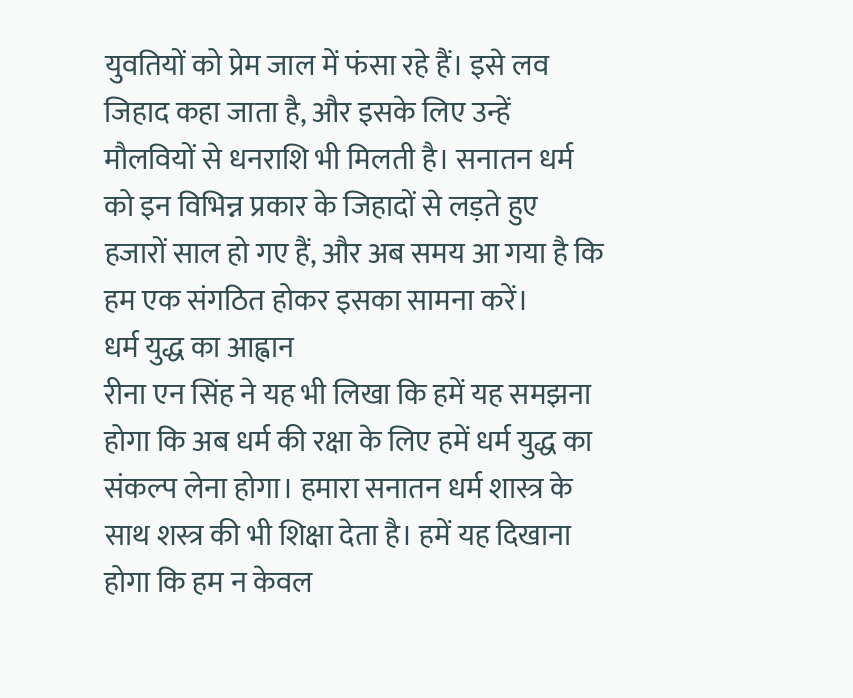युवतियों को प्रेम जाल में फंसा रहे हैं। इसे लव जिहाद कहा जाता है, और इसके लिए उन्हें मौलवियों से धनराशि भी मिलती है। सनातन धर्म को इन विभिन्न प्रकार के जिहादों से लड़ते हुए हजारों साल हो गए हैं, और अब समय आ गया है कि हम एक संगठित होकर इसका सामना करें।
धर्म युद्ध का आह्वान
रीना एन सिंह ने यह भी लिखा कि हमें यह समझना होगा कि अब धर्म की रक्षा के लिए हमें धर्म युद्ध का संकल्प लेना होगा। हमारा सनातन धर्म शास्त्र के साथ शस्त्र की भी शिक्षा देता है। हमें यह दिखाना होगा कि हम न केवल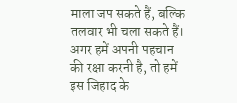माला जप सकते हैं, बल्कि तलवार भी चला सकते हैं। अगर हमें अपनी पहचान की रक्षा करनी है, तो हमें इस जिहाद के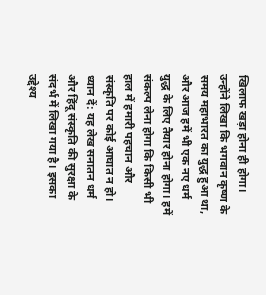खिलाफ खड़ा होना ही होगा।
उन्होंने लिखा कि भगवान कृष्ण के समय महाभारत का युद्ध हुआ था, और आज हमें भी एक नए धर्म युद्ध के लिए तैयार होना होगा। हमें संकल्प लेना होगा कि किसी भी हाल में हमारी पहचान और संस्कृति पर कोई आघात न हो।
ध्यान दें: यह लेख सनातन धर्म और हिंदू संस्कृति की सुरक्षा के संदर्भ में लिखा गया है। इसका उद्देश्य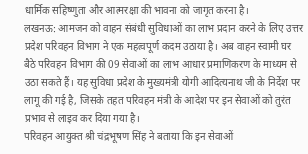धार्मिक सहिष्णुता और आत्मरक्षा की भावना को जागृत करना है।
लखनऊ: आमजन को वाहन संबंधी सुविधाओं का लाभ प्रदान करने के लिए उत्तर प्रदेश परिवहन विभाग ने एक महत्वपूर्ण कदम उठाया है। अब वाहन स्वामी घर बैठे परिवहन विभाग की 09 सेवाओं का लाभ आधार प्रमाणिकरण के माध्यम से उठा सकते हैं। यह सुविधा प्रदेश के मुख्यमंत्री योगी आदित्यनाथ जी के निर्देश पर लागू की गई है, जिसके तहत परिवहन मंत्री के आदेश पर इन सेवाओं को तुरंत प्रभाव से लाइव कर दिया गया है।
परिवहन आयुक्त श्री चंद्रभूषण सिंह ने बताया कि इन सेवाओं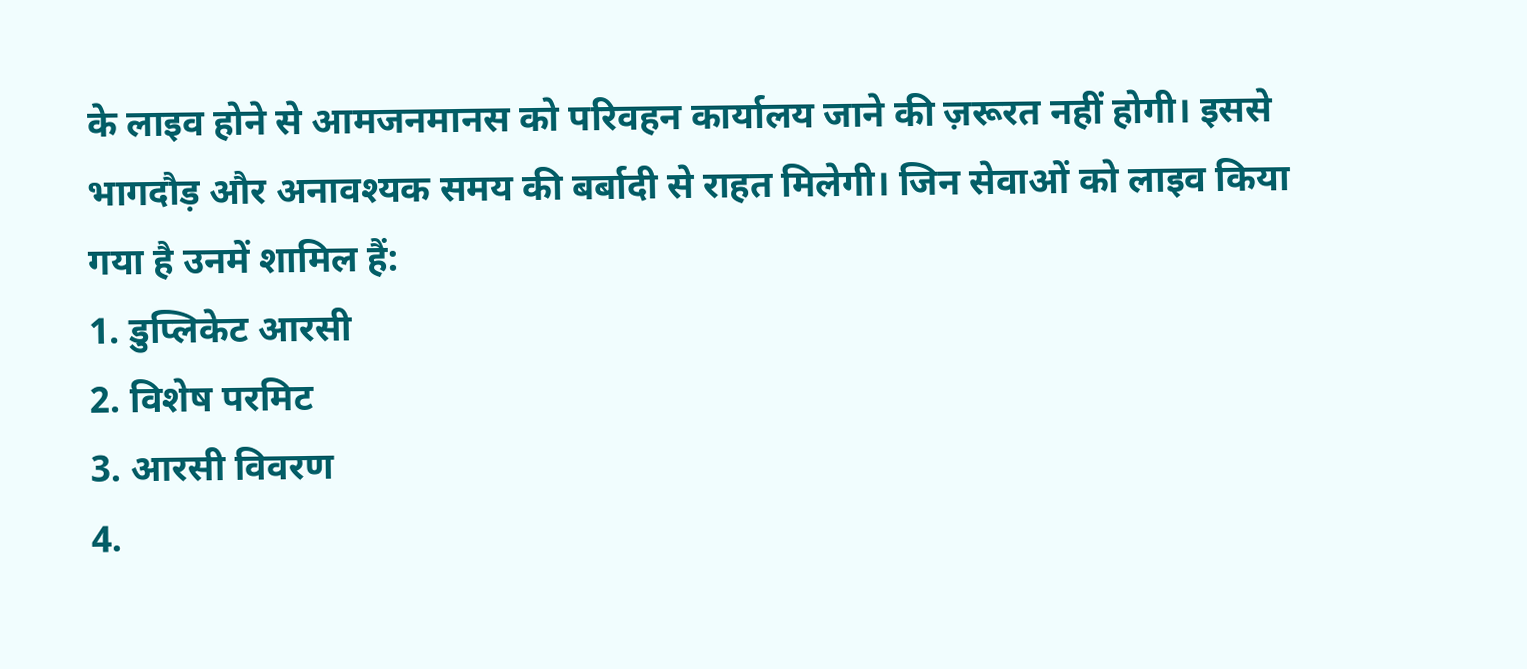के लाइव होने से आमजनमानस को परिवहन कार्यालय जाने की ज़रूरत नहीं होगी। इससे भागदौड़ और अनावश्यक समय की बर्बादी से राहत मिलेगी। जिन सेवाओं को लाइव किया गया है उनमें शामिल हैं:
1. डुप्लिकेट आरसी
2. विशेष परमिट
3. आरसी विवरण
4.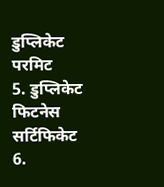डुप्लिकेट परमिट
5. डुप्लिकेट फिटनेस सर्टिफिकेट
6.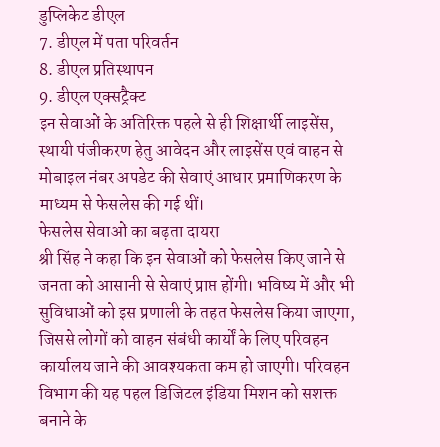डुप्लिकेट डीएल
7. डीएल में पता परिवर्तन
8. डीएल प्रतिस्थापन
9. डीएल एक्सट्रैक्ट
इन सेवाओं के अतिरिक्त पहले से ही शिक्षार्थी लाइसेंस, स्थायी पंजीकरण हेतु आवेदन और लाइसेंस एवं वाहन से मोबाइल नंबर अपडेट की सेवाएं आधार प्रमाणिकरण के माध्यम से फेसलेस की गई थीं।
फेसलेस सेवाओं का बढ़ता दायरा
श्री सिंह ने कहा कि इन सेवाओं को फेसलेस किए जाने से जनता को आसानी से सेवाएं प्राप्त होंगी। भविष्य में और भी सुविधाओं को इस प्रणाली के तहत फेसलेस किया जाएगा, जिससे लोगों को वाहन संबंधी कार्यों के लिए परिवहन कार्यालय जाने की आवश्यकता कम हो जाएगी। परिवहन विभाग की यह पहल डिजिटल इंडिया मिशन को सशक्त बनाने के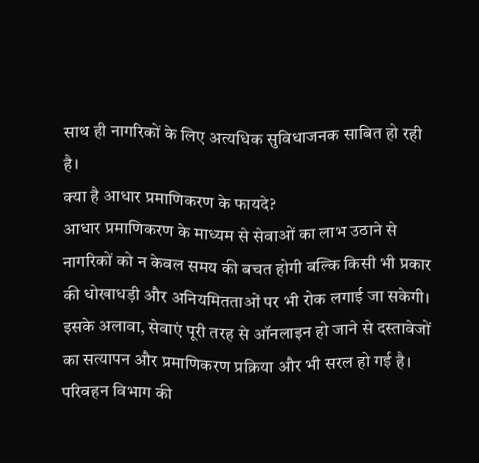साथ ही नागरिकों के लिए अत्यधिक सुविधाजनक साबित हो रही है।
क्या है आधार प्रमाणिकरण के फायदे?
आधार प्रमाणिकरण के माध्यम से सेवाओं का लाभ उठाने से नागरिकों को न केवल समय की बचत होगी बल्कि किसी भी प्रकार की धोखाधड़ी और अनियमितताओं पर भी रोक लगाई जा सकेगी। इसके अलावा, सेवाएं पूरी तरह से ऑनलाइन हो जाने से दस्तावेजों का सत्यापन और प्रमाणिकरण प्रक्रिया और भी सरल हो गई है।
परिवहन विभाग की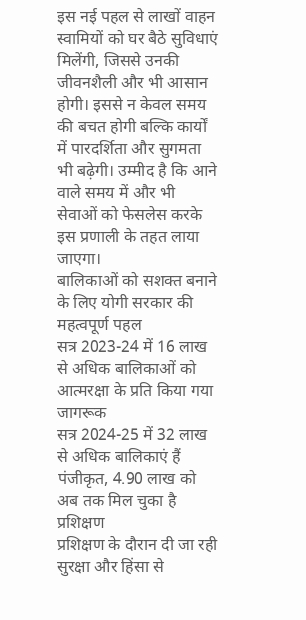इस नई पहल से लाखों वाहन स्वामियों को घर बैठे सुविधाएं मिलेंगी, जिससे उनकी जीवनशैली और भी आसान होगी। इससे न केवल समय की बचत होगी बल्कि कार्यों में पारदर्शिता और सुगमता भी बढ़ेगी। उम्मीद है कि आने वाले समय में और भी सेवाओं को फेसलेस करके इस प्रणाली के तहत लाया जाएगा।
बालिकाओं को सशक्त बनाने के लिए योगी सरकार की महत्वपूर्ण पहल
सत्र 2023-24 में 16 लाख से अधिक बालिकाओं को आत्मरक्षा के प्रति किया गया जागरूक
सत्र 2024-25 में 32 लाख से अधिक बालिकाएं हैं पंजीकृत, 4.90 लाख को अब तक मिल चुका है प्रशिक्षण
प्रशिक्षण के दौरान दी जा रही सुरक्षा और हिंसा से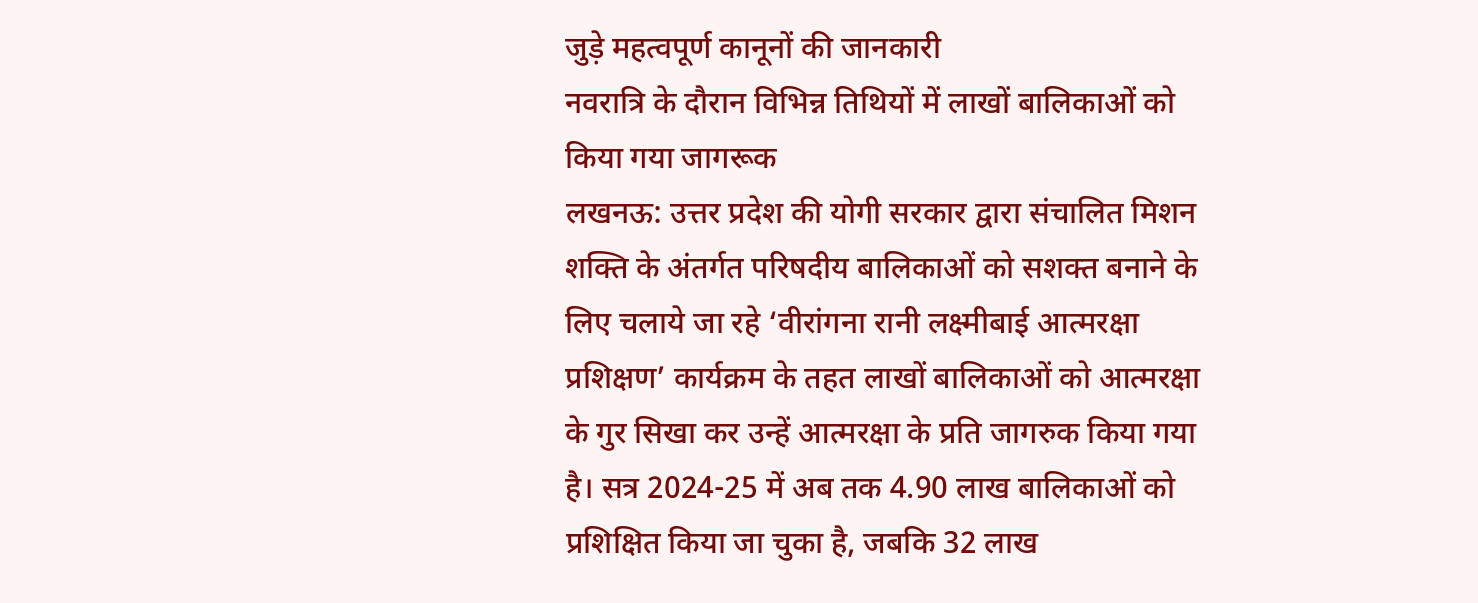जुड़े महत्वपूर्ण कानूनों की जानकारी
नवरात्रि के दौरान विभिन्न तिथियों में लाखों बालिकाओं को किया गया जागरूक
लखनऊ: उत्तर प्रदेश की योगी सरकार द्वारा संचालित मिशन शक्ति के अंतर्गत परिषदीय बालिकाओं को सशक्त बनाने के लिए चलाये जा रहे ‘वीरांगना रानी लक्ष्मीबाई आत्मरक्षा प्रशिक्षण’ कार्यक्रम के तहत लाखों बालिकाओं को आत्मरक्षा के गुर सिखा कर उन्हें आत्मरक्षा के प्रति जागरुक किया गया है। सत्र 2024-25 में अब तक 4.90 लाख बालिकाओं को प्रशिक्षित किया जा चुका है, जबकि 32 लाख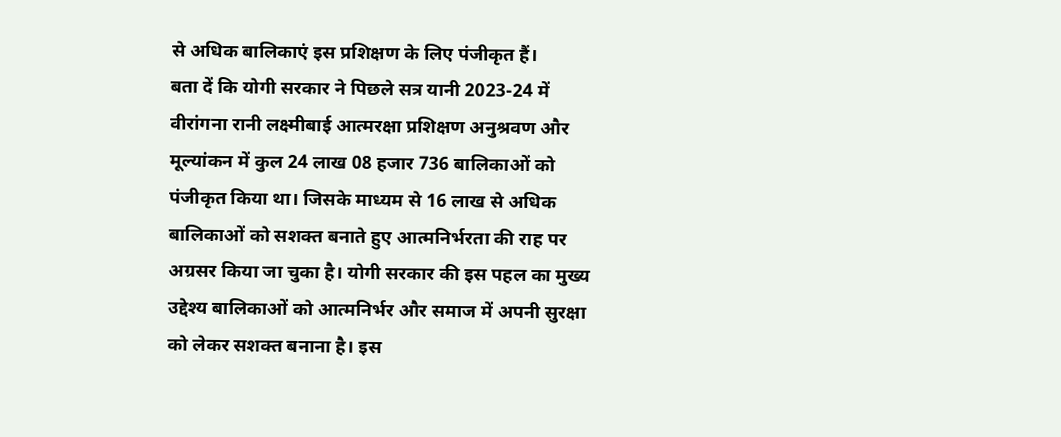से अधिक बालिकाएं इस प्रशिक्षण के लिए पंजीकृत हैं।
बता दें कि योगी सरकार ने पिछले सत्र यानी 2023-24 में वीरांगना रानी लक्ष्मीबाई आत्मरक्षा प्रशिक्षण अनुश्रवण और मूल्यांकन में कुल 24 लाख 08 हजार 736 बालिकाओं को पंजीकृत किया था। जिसके माध्यम से 16 लाख से अधिक बालिकाओं को सशक्त बनाते हुए आत्मनिर्भरता की राह पर अग्रसर किया जा चुका है। योगी सरकार की इस पहल का मुख्य उद्देश्य बालिकाओं को आत्मनिर्भर और समाज में अपनी सुरक्षा को लेकर सशक्त बनाना है। इस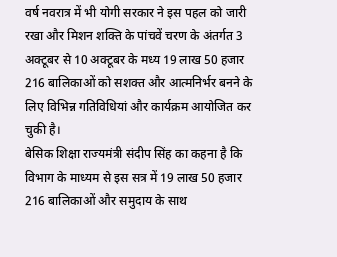वर्ष नवरात्र में भी योगी सरकार ने इस पहल को जारी रखा और मिशन शक्ति के पांचवें चरण के अंतर्गत 3 अक्टूबर से 10 अक्टूबर के मध्य 19 लाख 50 हजार 216 बालिकाओं को सशक्त और आत्मनिर्भर बनने के लिए विभिन्न गतिविधियां और कार्यक्रम आयोजित कर चुकी है।
बेसिक शिक्षा राज्यमंत्री संदीप सिंह का कहना है कि विभाग के माध्यम से इस सत्र में 19 लाख 50 हजार 216 बालिकाओं और समुदाय के साथ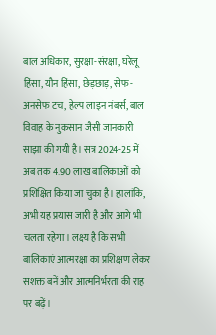बाल अधिकार, सुरक्षा-संरक्षा, घरेलू हिंसा, यौन हिंसा, छेड़छाड़, सेफ-अनसेफ टच, हेल्प लाइन नंबर्स, बाल विवाह के नुकसान जैसी जानकारी साझा की गयी है। सत्र 2024-25 में अब तक 4.90 लाख बालिकाओं को प्रशिक्षित किया जा चुका है। हालांकि, अभी यह प्रयास जारी है और आगे भी चलता रहेगा। लक्ष्य है कि सभी बालिकाएं आत्मरक्षा का प्रशिक्षण लेकर सशक्त बनें और आत्मनिर्भरता की राह पर बढ़ें।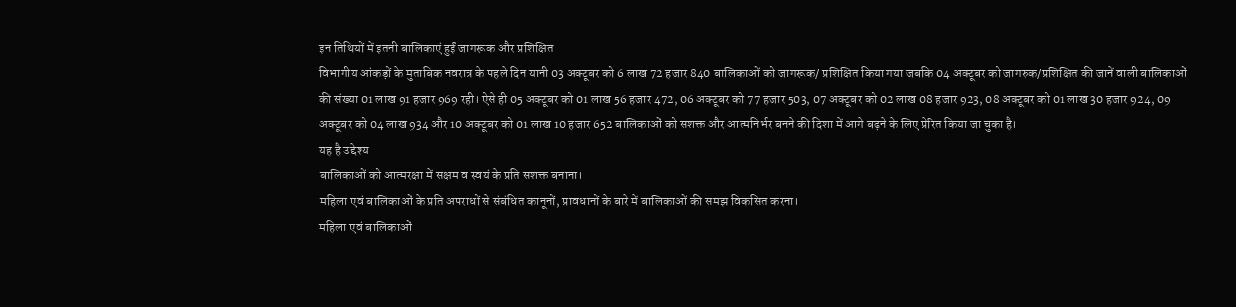इन तिथियों में इतनी बालिकाएं हुईं जागरूक और प्रशिक्षित
विभागीय आंकड़ों के मुताबिक नवरात्र के पहले दिन यानी 03 अक्टूबर को 6 लाख 72 हजार 840 बालिकाओं को जागरूक/ प्रशिक्षित किया गया जबकि 04 अक्टूबर को जागरुक/प्रशिक्षित की जानें वाली बालिकाओं की संख्या 01 लाख 91 हजार 969 रही। ऐसे ही 05 अक्टूबर को 01 लाख 56 हजार 472, 06 अक्टूबर को 77 हजार 503, 07 अक्टूबर को 02 लाख 08 हजार 923, 08 अक्टूबर को 01 लाख 30 हजार 924, 09 अक्टूबर को 04 लाख 934 और 10 अक्टूबर को 01 लाख 10 हजार 652 बालिकाओं को सशक्त और आत्मनिर्भर बनने की दिशा में आगे बढ़ने के लिए प्रेरित किया जा चुका है।
यह है उद्देश्य
बालिकाओं को आत्मरक्षा में सक्षम व स्वयं के प्रति सशक्त बनाना।
महिला एवं बालिकाओं के प्रति अपराधों से संबंधित कानूनों, प्रावधानों के बारे में बालिकाओं की समझ विकसित करना।
महिला एवं बालिकाओं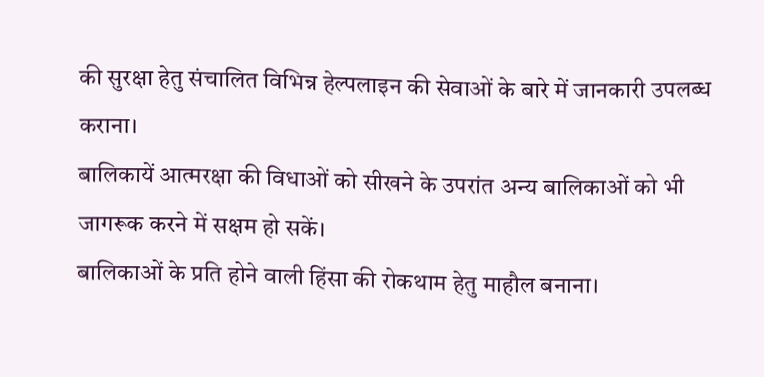की सुरक्षा हेतु संचालित विभिन्न हेल्पलाइन की सेवाओं के बारे में जानकारी उपलब्ध कराना।
बालिकायें आत्मरक्षा की विधाओं को सीखने के उपरांत अन्य बालिकाओं को भी जागरूक करने में सक्षम हो सकें।
बालिकाओं के प्रति होने वाली हिंसा की रोकथाम हेतु माहौल बनाना।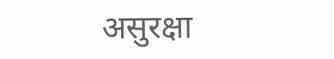असुरक्षा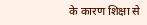के कारण शिक्षा से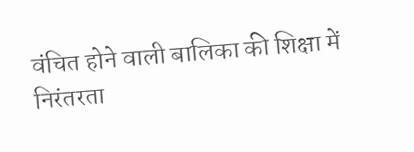वंचित होने वाली बालिका की शिक्षा में निरंतरता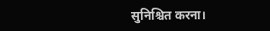सुनिश्चित करना।